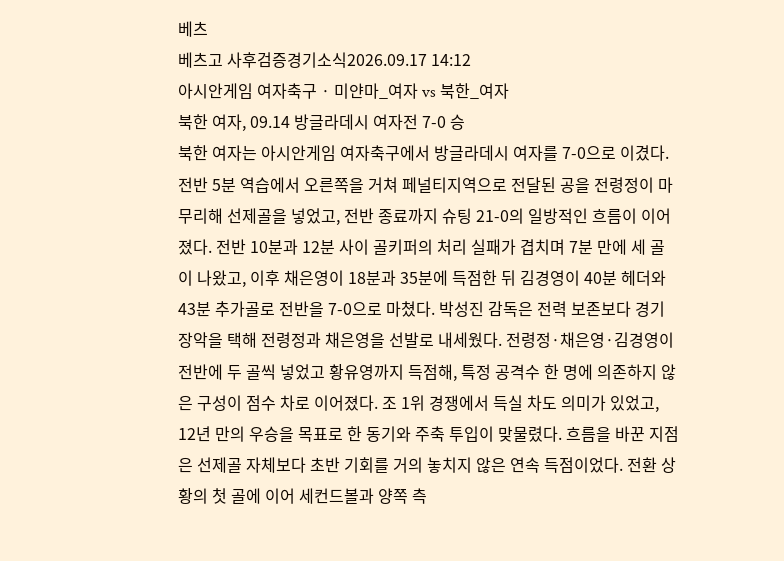베츠
베츠고 사후검증경기소식2026.09.17 14:12
아시안게임 여자축구 · 미얀마_여자 vs 북한_여자
북한 여자, 09.14 방글라데시 여자전 7-0 승
북한 여자는 아시안게임 여자축구에서 방글라데시 여자를 7-0으로 이겼다. 전반 5분 역습에서 오른쪽을 거쳐 페널티지역으로 전달된 공을 전령정이 마무리해 선제골을 넣었고, 전반 종료까지 슈팅 21-0의 일방적인 흐름이 이어졌다. 전반 10분과 12분 사이 골키퍼의 처리 실패가 겹치며 7분 만에 세 골이 나왔고, 이후 채은영이 18분과 35분에 득점한 뒤 김경영이 40분 헤더와 43분 추가골로 전반을 7-0으로 마쳤다. 박성진 감독은 전력 보존보다 경기 장악을 택해 전령정과 채은영을 선발로 내세웠다. 전령정·채은영·김경영이 전반에 두 골씩 넣었고 황유영까지 득점해, 특정 공격수 한 명에 의존하지 않은 구성이 점수 차로 이어졌다. 조 1위 경쟁에서 득실 차도 의미가 있었고, 12년 만의 우승을 목표로 한 동기와 주축 투입이 맞물렸다. 흐름을 바꾼 지점은 선제골 자체보다 초반 기회를 거의 놓치지 않은 연속 득점이었다. 전환 상황의 첫 골에 이어 세컨드볼과 양쪽 측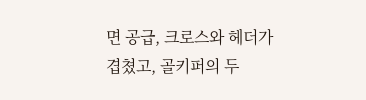면 공급, 크로스와 헤더가 겹쳤고, 골키퍼의 두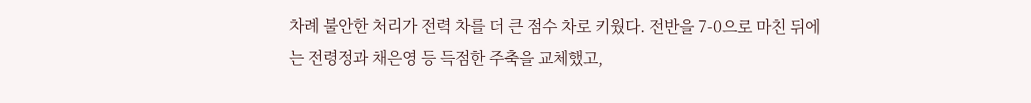차례 불안한 처리가 전력 차를 더 큰 점수 차로 키웠다. 전반을 7-0으로 마친 뒤에는 전령정과 채은영 등 득점한 주축을 교체했고,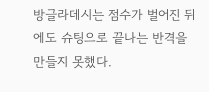방글라데시는 점수가 벌어진 뒤에도 슈팅으로 끝나는 반격을 만들지 못했다.